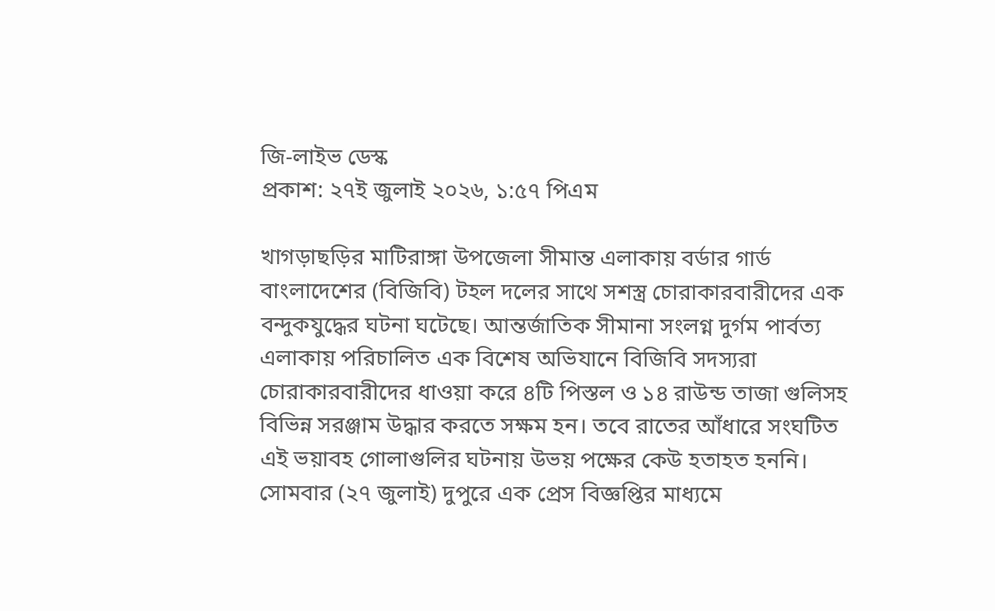জি-লাইভ ডেস্ক
প্রকাশ: ২৭ই জুলাই ২০২৬, ১:৫৭ পিএম

খাগড়াছড়ির মাটিরাঙ্গা উপজেলা সীমান্ত এলাকায় বর্ডার গার্ড বাংলাদেশের (বিজিবি) টহল দলের সাথে সশস্ত্র চোরাকারবারীদের এক বন্দুকযুদ্ধের ঘটনা ঘটেছে। আন্তর্জাতিক সীমানা সংলগ্ন দুর্গম পার্বত্য এলাকায় পরিচালিত এক বিশেষ অভিযানে বিজিবি সদস্যরা চোরাকারবারীদের ধাওয়া করে ৪টি পিস্তল ও ১৪ রাউন্ড তাজা গুলিসহ বিভিন্ন সরঞ্জাম উদ্ধার করতে সক্ষম হন। তবে রাতের আঁধারে সংঘটিত এই ভয়াবহ গোলাগুলির ঘটনায় উভয় পক্ষের কেউ হতাহত হননি।
সোমবার (২৭ জুলাই) দুপুরে এক প্রেস বিজ্ঞপ্তির মাধ্যমে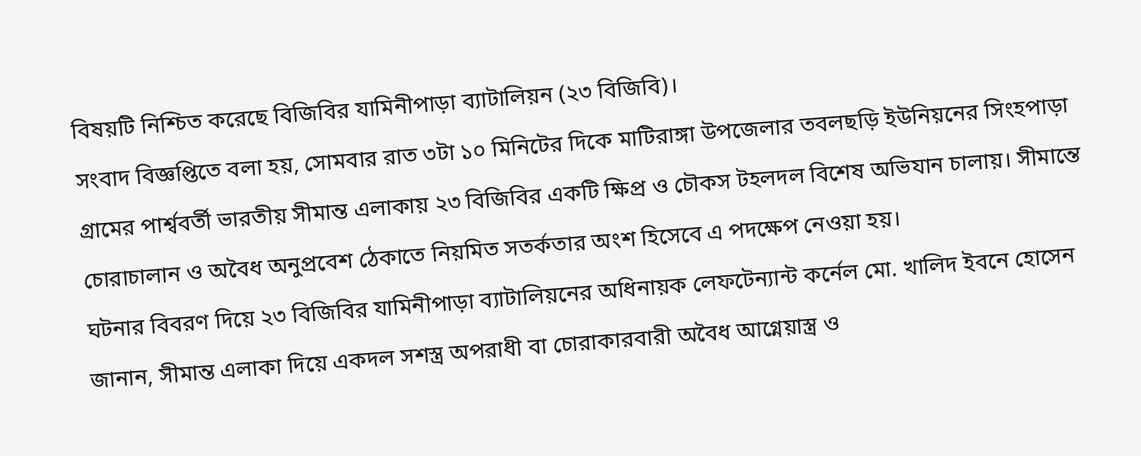বিষয়টি নিশ্চিত করেছে বিজিবির যামিনীপাড়া ব্যাটালিয়ন (২৩ বিজিবি)।
সংবাদ বিজ্ঞপ্তিতে বলা হয়, সোমবার রাত ৩টা ১০ মিনিটের দিকে মাটিরাঙ্গা উপজেলার তবলছড়ি ইউনিয়নের সিংহপাড়া গ্রামের পার্শ্ববর্তী ভারতীয় সীমান্ত এলাকায় ২৩ বিজিবির একটি ক্ষিপ্র ও চৌকস টহলদল বিশেষ অভিযান চালায়। সীমান্তে চোরাচালান ও অবৈধ অনুপ্রবেশ ঠেকাতে নিয়মিত সতর্কতার অংশ হিসেবে এ পদক্ষেপ নেওয়া হয়।
ঘটনার বিবরণ দিয়ে ২৩ বিজিবির যামিনীপাড়া ব্যাটালিয়নের অধিনায়ক লেফটেন্যান্ট কর্নেল মো. খালিদ ইবনে হোসেন জানান, সীমান্ত এলাকা দিয়ে একদল সশস্ত্র অপরাধী বা চোরাকারবারী অবৈধ আগ্নেয়াস্ত্র ও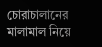চোরাচালানের মালামাল নিয়ে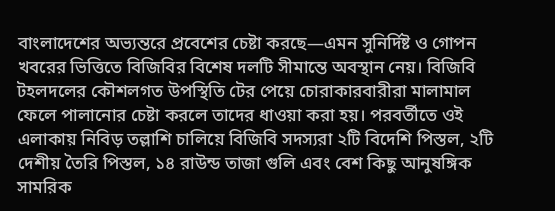বাংলাদেশের অভ্যন্তরে প্রবেশের চেষ্টা করছে—এমন সুনির্দিষ্ট ও গোপন খবরের ভিত্তিতে বিজিবির বিশেষ দলটি সীমান্তে অবস্থান নেয়। বিজিবি টহলদলের কৌশলগত উপস্থিতি টের পেয়ে চোরাকারবারীরা মালামাল ফেলে পালানোর চেষ্টা করলে তাদের ধাওয়া করা হয়। পরবর্তীতে ওই এলাকায় নিবিড় তল্লাশি চালিয়ে বিজিবি সদস্যরা ২টি বিদেশি পিস্তল, ২টি দেশীয় তৈরি পিস্তল, ১৪ রাউন্ড তাজা গুলি এবং বেশ কিছু আনুষঙ্গিক সামরিক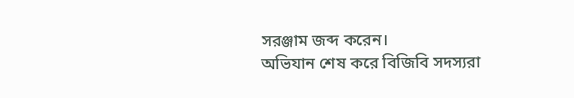সরঞ্জাম জব্দ করেন।
অভিযান শেষ করে বিজিবি সদস্যরা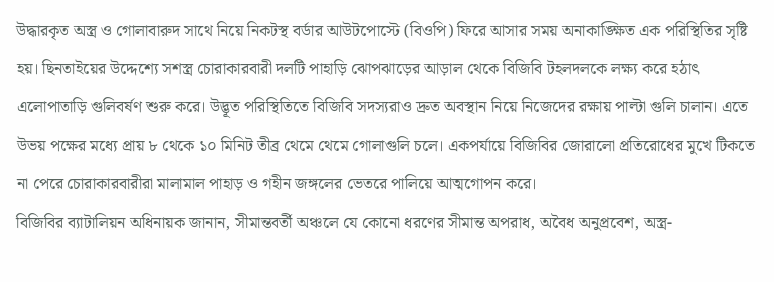উদ্ধারকৃত অস্ত্র ও গোলাবারুদ সাথে নিয়ে নিকটস্থ বর্ডার আউটপোস্টে (বিওপি) ফিরে আসার সময় অনাকাঙ্ক্ষিত এক পরিস্থিতির সৃষ্টি হয়। ছিনতাইয়ের উদ্দেশ্যে সশস্ত্র চোরাকারবারী দলটি পাহাড়ি ঝোপঝাড়ের আড়াল থেকে বিজিবি টহলদলকে লক্ষ্য করে হঠাৎ এলোপাতাড়ি গুলিবর্ষণ শুরু করে। উদ্ভূত পরিস্থিতিতে বিজিবি সদস্যরাও দ্রুত অবস্থান নিয়ে নিজেদের রক্ষায় পাল্টা গুলি চালান। এতে উভয় পক্ষের মধ্যে প্রায় ৮ থেকে ১০ মিনিট তীব্র থেমে থেমে গোলাগুলি চলে। একপর্যায়ে বিজিবির জোরালো প্রতিরোধের মুখে টিকতে না পেরে চোরাকারবারীরা মালামাল পাহাড় ও গহীন জঙ্গলের ভেতরে পালিয়ে আত্মগোপন করে।
বিজিবির ব্যাটালিয়ন অধিনায়ক জানান, সীমান্তবর্তী অঞ্চলে যে কোনো ধরণের সীমান্ত অপরাধ, অবৈধ অনুপ্রবেশ, অস্ত্র-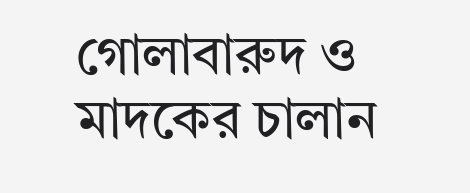গোলাবারুদ ও মাদকের চালান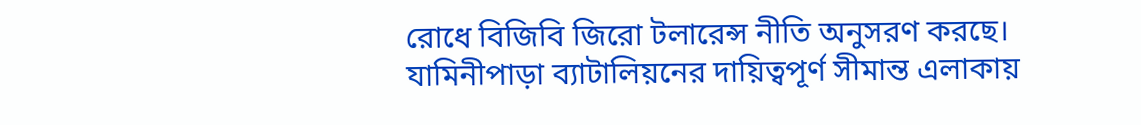রোধে বিজিবি জিরো টলারেন্স নীতি অনুসরণ করছে। যামিনীপাড়া ব্যাটালিয়নের দায়িত্বপূর্ণ সীমান্ত এলাকায়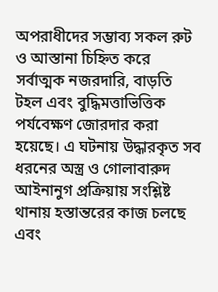অপরাধীদের সম্ভাব্য সকল রুট ও আস্তানা চিহ্নিত করে সর্বাত্মক নজরদারি, বাড়তি টহল এবং বুদ্ধিমত্তাভিত্তিক পর্যবেক্ষণ জোরদার করা হয়েছে। এ ঘটনায় উদ্ধারকৃত সব ধরনের অস্ত্র ও গোলাবারুদ আইনানুগ প্রক্রিয়ায় সংশ্লিষ্ট থানায় হস্তান্তরের কাজ চলছে এবং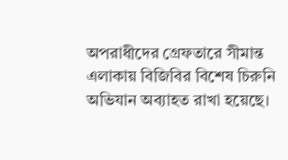অপরাধীদের গ্রেফতারে সীমান্ত এলাকায় বিজিবির বিশেষ চিরুনি অভিযান অব্যাহত রাখা হয়েছে।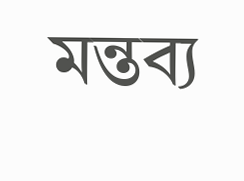মন্তব্য